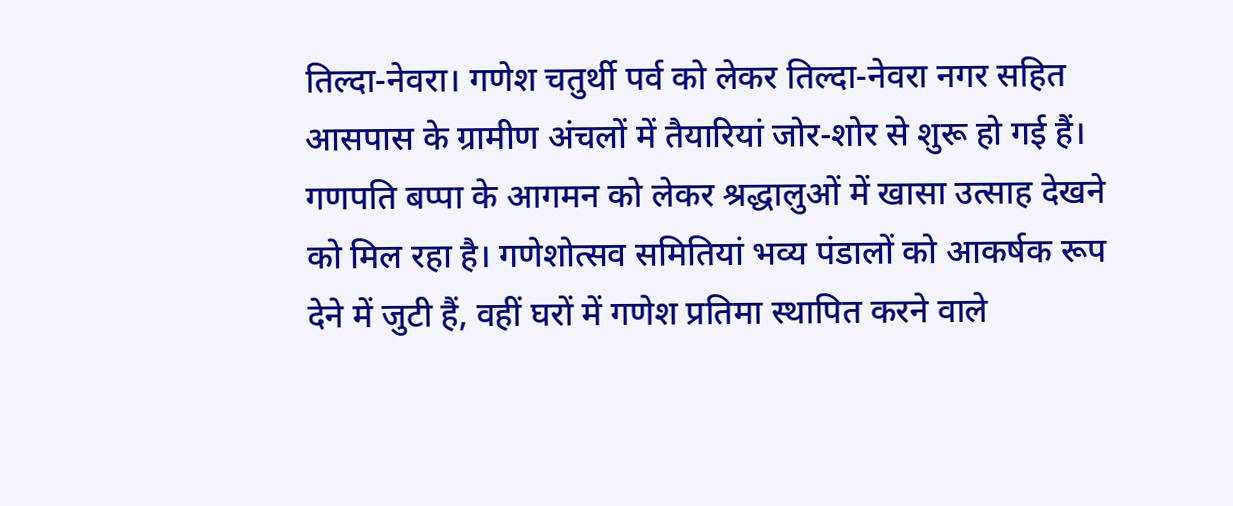तिल्दा-नेवरा। गणेश चतुर्थी पर्व को लेकर तिल्दा-नेवरा नगर सहित आसपास के ग्रामीण अंचलों में तैयारियां जोर-शोर से शुरू हो गई हैं। गणपति बप्पा के आगमन को लेकर श्रद्धालुओं में खासा उत्साह देखने को मिल रहा है। गणेशोत्सव समितियां भव्य पंडालों को आकर्षक रूप देने में जुटी हैं, वहीं घरों में गणेश प्रतिमा स्थापित करने वाले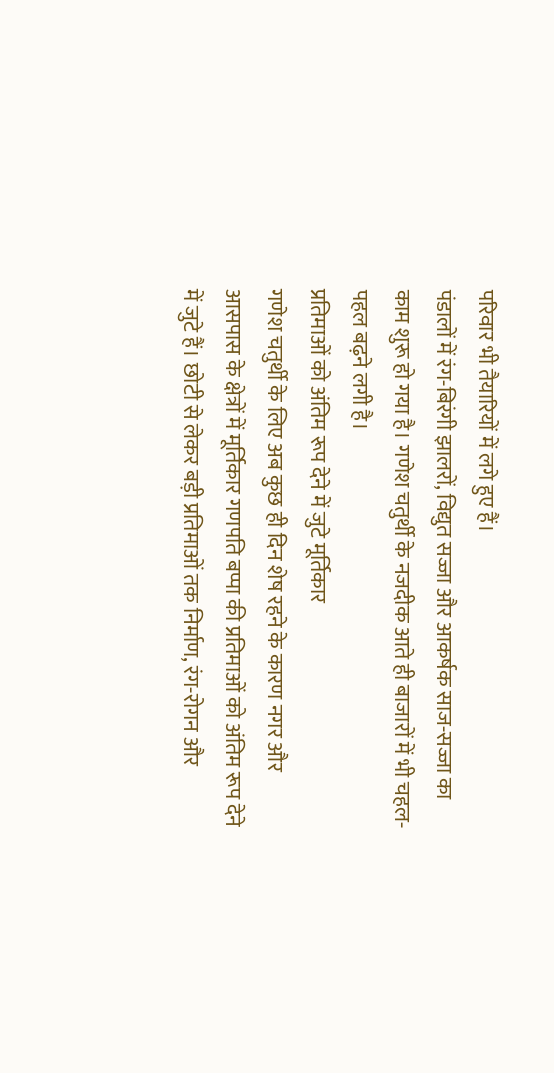परिवार भी तैयारियों में लगे हुए हैं।
पंडालों में रंग-बिरंगी झालरों, विद्युत सज्जा और आकर्षक साज-सज्जा का काम शुरू हो गया है। गणेश चतुर्थी के नजदीक आते ही बाजारों में भी चहल-पहल बढ़ने लगी है।
प्रतिमाओं को अंतिम रूप देने में जुटे मूर्तिकार
गणेश चतुर्थी के लिए अब कुछ ही दिन शेष रहने के कारण नगर और आसपास के क्षेत्रों में मूर्तिकार गणपति बप्पा की प्रतिमाओं को अंतिम रूप देने में जुटे हैं। छोटी से लेकर बड़ी प्रतिमाओं तक निर्माण, रंग-रोगन और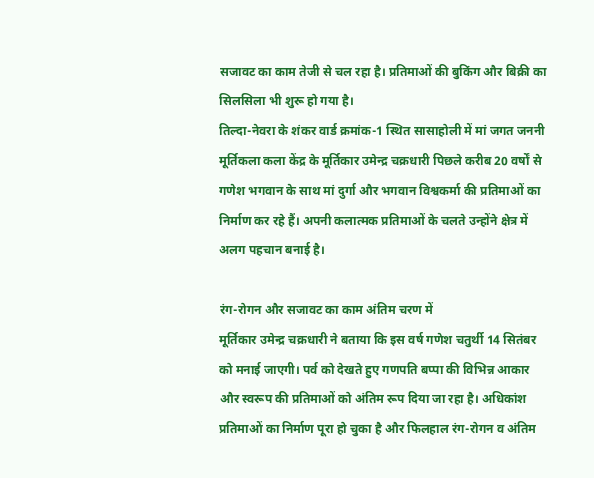सजावट का काम तेजी से चल रहा है। प्रतिमाओं की बुकिंग और बिक्री का सिलसिला भी शुरू हो गया है।
तिल्दा-नेवरा के शंकर वार्ड क्रमांक-1 स्थित सासाहोली में मां जगत जननी मूर्तिकला कला केंद्र के मूर्तिकार उमेन्द्र चक्रधारी पिछले करीब 20 वर्षों से गणेश भगवान के साथ मां दुर्गा और भगवान विश्वकर्मा की प्रतिमाओं का निर्माण कर रहे हैं। अपनी कलात्मक प्रतिमाओं के चलते उन्होंने क्षेत्र में अलग पहचान बनाई है।

रंग-रोगन और सजावट का काम अंतिम चरण में
मूर्तिकार उमेन्द्र चक्रधारी ने बताया कि इस वर्ष गणेश चतुर्थी 14 सितंबर को मनाई जाएगी। पर्व को देखते हुए गणपति बप्पा की विभिन्न आकार और स्वरूप की प्रतिमाओं को अंतिम रूप दिया जा रहा है। अधिकांश प्रतिमाओं का निर्माण पूरा हो चुका है और फिलहाल रंग-रोगन व अंतिम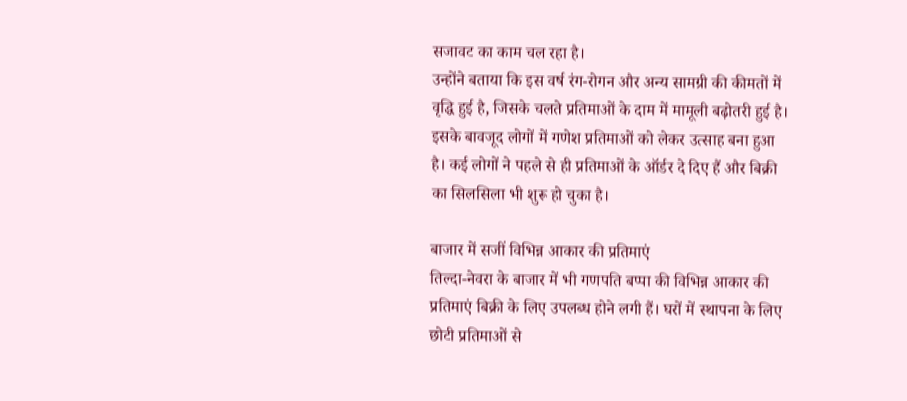सजावट का काम चल रहा है।
उन्होंने बताया कि इस वर्ष रंग-रोगन और अन्य सामग्री की कीमतों में वृद्धि हुई है, जिसके चलते प्रतिमाओं के दाम में मामूली बढ़ोतरी हुई है। इसके बावजूद लोगों में गणेश प्रतिमाओं को लेकर उत्साह बना हुआ है। कई लोगों ने पहले से ही प्रतिमाओं के ऑर्डर दे दिए हैं और बिक्री का सिलसिला भी शुरू हो चुका है।

बाजार में सजीं विभिन्न आकार की प्रतिमाएं
तिल्दा-नेवरा के बाजार में भी गणपति बप्पा की विभिन्न आकार की प्रतिमाएं बिक्री के लिए उपलब्ध होने लगी हैं। घरों में स्थापना के लिए छोटी प्रतिमाओं से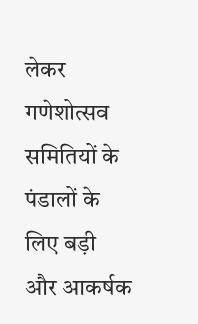लेकर गणेशोत्सव समितियों के पंडालों के लिए बड़ी और आकर्षक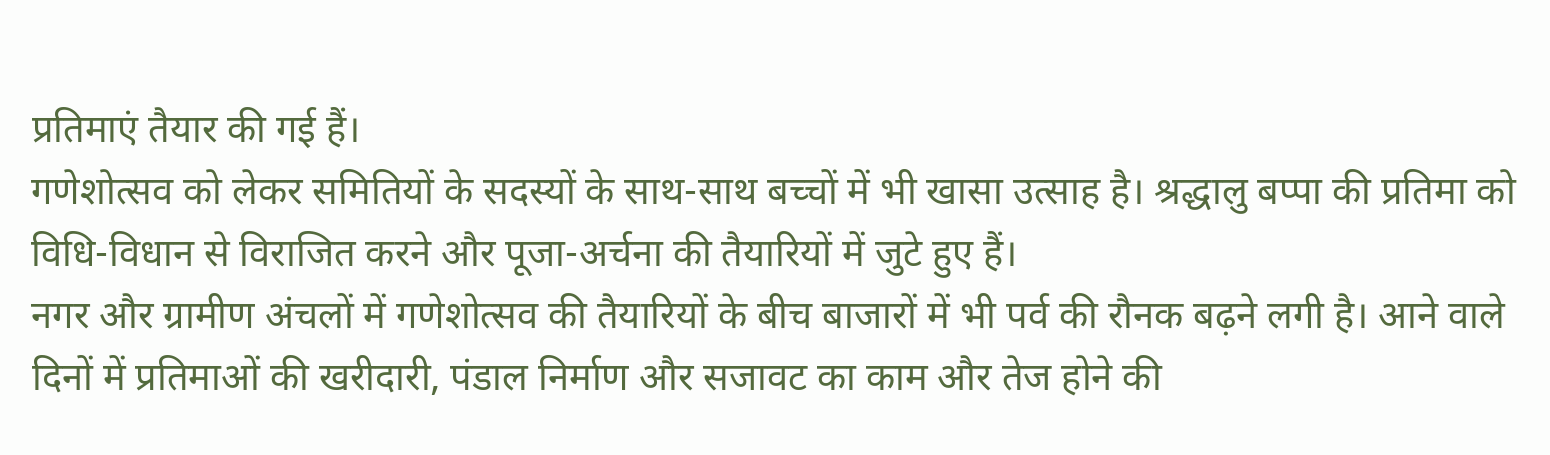प्रतिमाएं तैयार की गई हैं।
गणेशोत्सव को लेकर समितियों के सदस्यों के साथ-साथ बच्चों में भी खासा उत्साह है। श्रद्धालु बप्पा की प्रतिमा को विधि-विधान से विराजित करने और पूजा-अर्चना की तैयारियों में जुटे हुए हैं।
नगर और ग्रामीण अंचलों में गणेशोत्सव की तैयारियों के बीच बाजारों में भी पर्व की रौनक बढ़ने लगी है। आने वाले दिनों में प्रतिमाओं की खरीदारी, पंडाल निर्माण और सजावट का काम और तेज होने की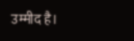उम्मीद है।